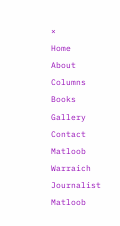×
Home
About
Columns
Books
Gallery
Contact
Matloob
Warraich
Journalist
Matloob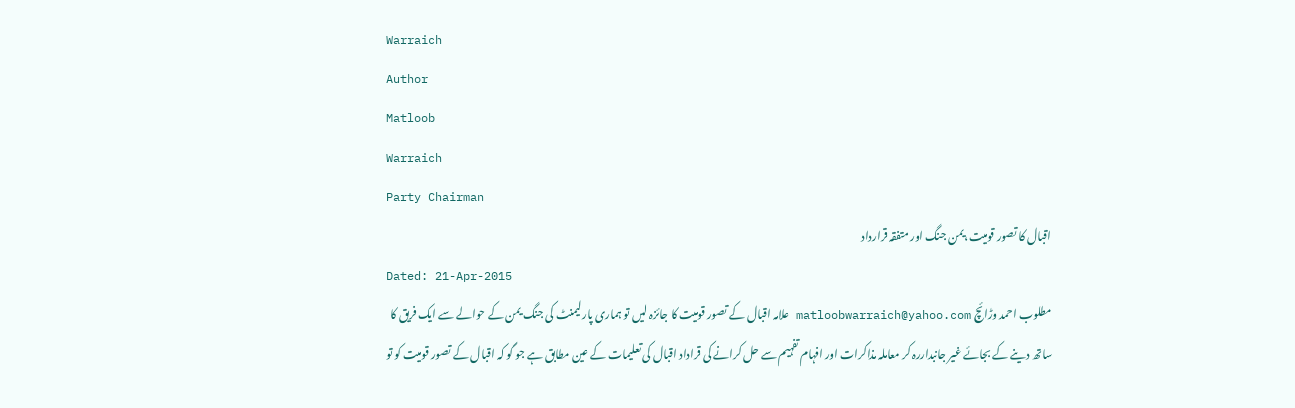Warraich
Author
Matloob
Warraich
Party Chairman
اقبال کا تصور قومیت،یمن جنگ اور متفقہ قرارداد
Dated: 21-Apr-2015
مطلوب احمد وڑائچ matloobwarraich@yahoo.com علامہ اقبال کے تصور قومیت کا جائزہ لیں تو ہماری پارلیمنٹ کی جنگ یمن کے حوالے سے ایک فریق کا ساتھ دینے کے بجائے غیر جانبداررہ کر معاملہ مذاکرات اور افہام تفہیم سے حل کرانے کی قراداد اقبال کی تعلیمات کے عین مطابق ہے جو گو کہ اقبال کے تصور قومیت کو تو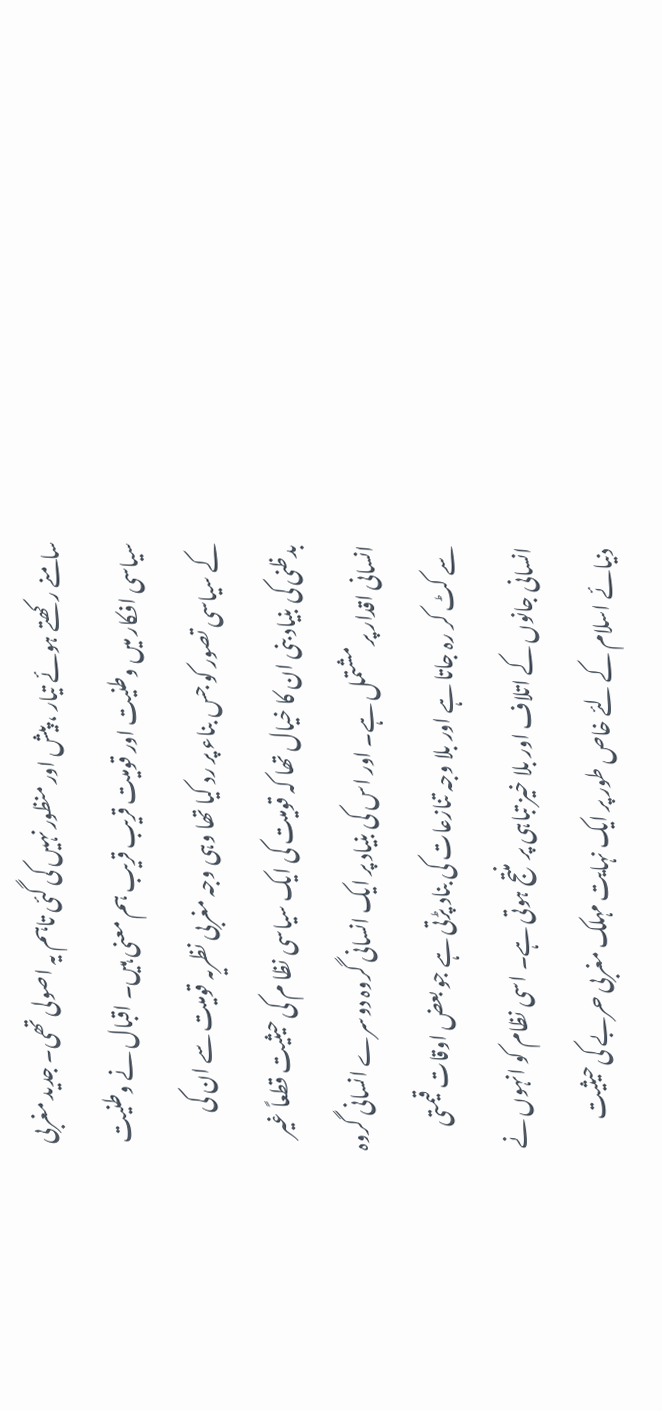سامنے رکھتے ہوئے تیار ، پیش اور منظور نہیں کی گئی تاہم یہ اصولی تھی۔ جدید مغربی سیاسی افکار میں وطنیت اور قومیت قریب قریب ہم معنی ہیں۔ اقبال نے وطنیت کے سیاسی تصور کو جس بناء پر رد کیا تھا وہی وجہ مغربی نظریہ قومیت سے ان کی بدظنی کی بنیاد بنی ان کا خیال تھا کہ قومیت کی ایک سیاسی نظا م کی حیثیت قطعاً غیر انسانی اقدار پر مشتمل ہے۔ اور اس کی بنیاد پر ایک انسانی گروہ دوسرے انسانی گروہ سے کٹ کر رہ جاتا ہے اور بلا وجہ تنازعات کی بناد پڑتی ہے جو بعض اوقات قیمتی انسانی جانوں کے اتلاف اور بلا خیز تباہی پر منتج ہوتی ہے۔ اسی نظام کو انہوں نے دنیائے اسلام کے لئے خاص طور پر ایک نہایت مہلک مغربی حربے کی حیثیت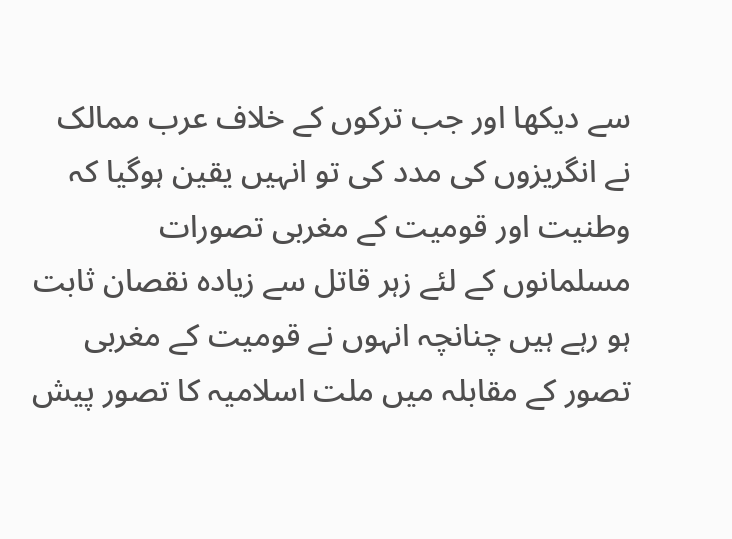سے دیکھا اور جب ترکوں کے خلاف عرب ممالک نے انگریزوں کی مدد کی تو انہیں یقین ہوگیا کہ وطنیت اور قومیت کے مغربی تصورات مسلمانوں کے لئے زہر قاتل سے زیادہ نقصان ثابت ہو رہے ہیں چنانچہ انہوں نے قومیت کے مغربی تصور کے مقابلہ میں ملت اسلامیہ کا تصور پیش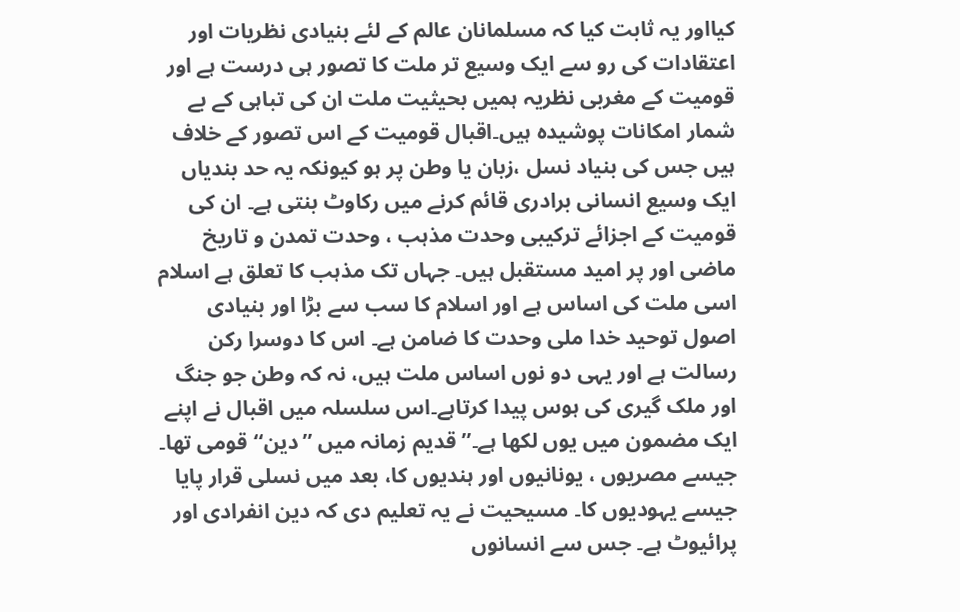کیااور یہ ثابت کیا کہ مسلمانان عالم کے لئے بنیادی نظریات اور اعتقادات کی رو سے ایک وسیع تر ملت کا تصور ہی درست ہے اور قومیت کے مغربی نظریہ ہمیں بحیثیت ملت ان کی تباہی کے بے شمار امکانات پوشیدہ ہیں۔اقبال قومیت کے اس تصور کے خلاف ہیں جس کی بنیاد نسل ،زبان یا وطن پر ہو کیونکہ یہ حد بندیاں ایک وسیع انسانی برادری قائم کرنے میں رکاوٹ بنتی ہے۔ ان کی قومیت کے اجزائے ترکیبی وحدت مذہب ، وحدت تمدن و تاریخ ماضی اور پر امید مستقبل ہیں۔ جہاں تک مذہب کا تعلق ہے اسلام اسی ملت کی اساس ہے اور اسلام کا سب سے بڑا اور بنیادی اصول توحید خدا ملی وحدت کا ضامن ہے۔ اس کا دوسرا رکن رسالت ہے اور یہی دو نوں اساس ملت ہیں، نہ کہ وطن جو جنگ اور ملک گیری کی ہوس پیدا کرتاہے۔اس سلسلہ میں اقبال نے اپنے ایک مضمون میں یوں لکھا ہے۔’’قدیم زمانہ میں ’’دین‘‘ قومی تھا۔ جیسے مصریوں ، یونانیوں اور ہندیوں کا، بعد میں نسلی قرار پایا جیسے یہودیوں کا۔ مسیحیت نے یہ تعلیم دی کہ دین انفرادی اور پرائیوٹ ہے۔ جس سے انسانوں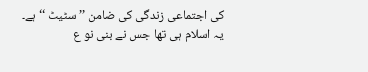کی اجتماعی زندگی کی ضامن ’’سٹیٹ ‘‘ ہے۔ یہ اسلام ہی تھا جس نے بنی نو ع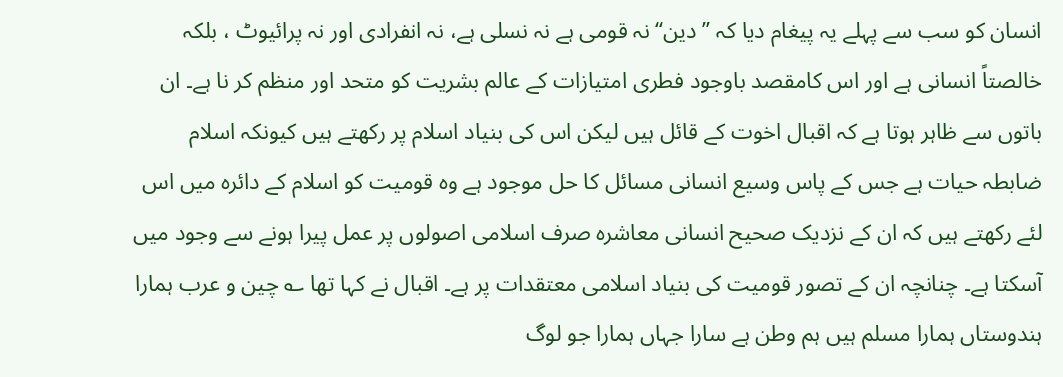انسان کو سب سے پہلے یہ پیغام دیا کہ ’’دین‘‘ نہ قومی ہے نہ نسلی ہے، نہ انفرادی اور نہ پرائیوٹ ، بلکہ خالصتاً انسانی ہے اور اس کامقصد باوجود فطری امتیازات کے عالم بشریت کو متحد اور منظم کر نا ہے۔ ان باتوں سے ظاہر ہوتا ہے کہ اقبال اخوت کے قائل ہیں لیکن اس کی بنیاد اسلام پر رکھتے ہیں کیونکہ اسلام ضابطہ حیات ہے جس کے پاس وسیع انسانی مسائل کا حل موجود ہے وہ قومیت کو اسلام کے دائرہ میں اس لئے رکھتے ہیں کہ ان کے نزدیک صحیح انسانی معاشرہ صرف اسلامی اصولوں پر عمل پیرا ہونے سے وجود میں آسکتا ہے۔ چنانچہ ان کے تصور قومیت کی بنیاد اسلامی معتقدات پر ہے۔ اقبال نے کہا تھا ؎ چین و عرب ہمارا ہندوستاں ہمارا مسلم ہیں ہم وطن ہے سارا جہاں ہمارا جو لوگ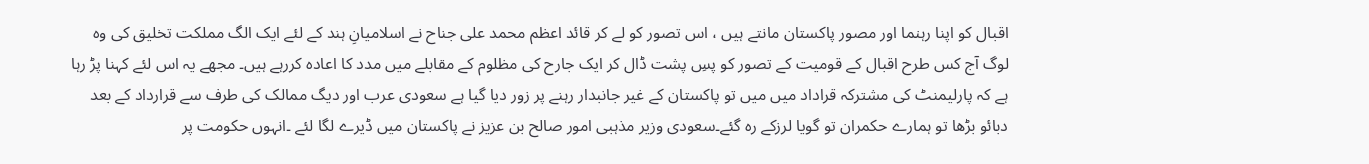اقبال کو اپنا رہنما اور مصور پاکستان مانتے ہیں ، اس تصور کو لے کر قائد اعظم محمد علی جناح نے اسلامیانِ ہند کے لئے ایک الگ مملکت تخلیق کی وہ لوگ آج کس طرح اقبال کے قومیت کے تصور کو پسِ پشت ڈال کر ایک جارح کی مظلوم کے مقابلے میں مدد کا اعادہ کررہے ہیں۔ مجھے یہ اس لئے کہنا پڑ رہا ہے کہ پارلیمنٹ کی مشترکہ قراداد میں میں تو پاکستان کے غیر جانبدار رہنے پر زور دیا گیا ہے سعودی عرب اور دیگ ممالک کی طرف سے قرارداد کے بعد دبائو بڑھا تو ہمارے حکمران تو گویا لرزکے رہ گئے۔سعودی وزیر مذہبی امور صالح بن عزیز نے پاکستان میں ڈیرے لگا لئے ۔انہوں حکومت پر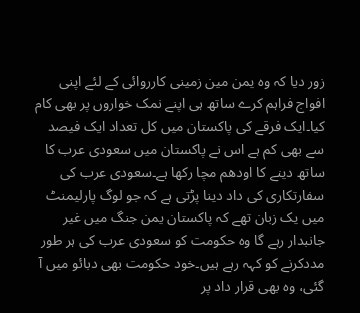زور دیا کہ وہ یمن مین زمینی کارروائی کے لئے اپنی افواج فراہم کرے ساتھ ہی اپنے نمک خواروں پر بھی کام کیا۔ایک فرقے کی پاکستان میں کل تعداد ایک فیصد سے بھی کم ہے اس نے پاکستان میں سعودی عرب کا ساتھ دینے کا اودھم مچا رکھا ہے۔سعودی عرب کی سفارتکاری کی داد دینا پڑتی ہے کہ جو لوگ پارلیمنٹ میں یک زبان تھے کہ پاکستان یمن جنگ میں غیر جانبدار رہے گا وہ حکومت کو سعودی عرب کی ہر طور مددکرنے کو کہہ رہے ہیں۔خود حکومت بھی دبائو میں آ گئی، وہ بھی قرار داد پر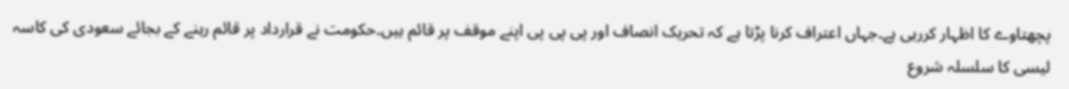پچھتاوے کا اظہار کررہی ہے۔جہاں اعتراف کرنا پڑتا ہے کہ تحریک انصاف اور پی پی پی اپنے موقف پر قائم ہیں۔حکومت نے قرارداد پر قائم رہنے کے بجائے سعودی کی کاسہ لیسی کا سلسلہ شروع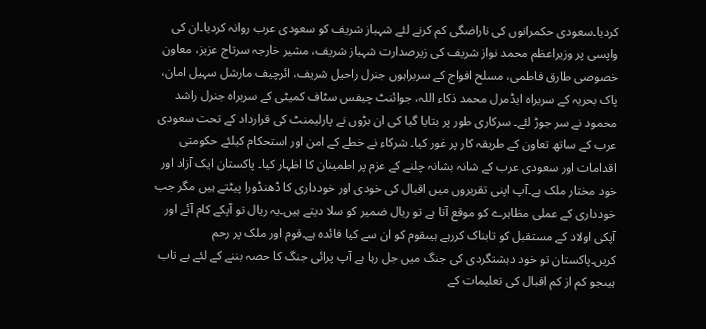کردیا۔سعودی حکمرانوں کی ناراضگی کم کرنے لئے شہباز شریف کو سعودی عرب روانہ کردیا۔ان کی واپسی پر وزیراعظم محمد نواز شریف کی زیرصدارت شہباز شریف، مشیر خارجہ سرتاج عزیز، معاون خصوصی طارق فاطمی، مسلح افواج کے سربراہوں جنرل راحیل شریف، ائرچیف مارشل سہیل امان، پاک بحریہ کے سربراہ ایڈمرل محمد ذکاء اللہ، جوائنٹ چیفس سٹاف کمیٹی کے سربراہ جنرل راشد محمود نے سر جوڑ لئے۔ سرکاری طور پر بتایا گیا کی ان بڑوں نے پارلیمنٹ کی قرارداد کے تحت سعودی عرب کے ساتھ تعاون کے طریقہ کار پر غور کیا۔ شرکاء نے خطے کے امن اور استحکام کیلئے حکومتی اقدامات اور سعودی عرب کے شانہ بشانہ چلنے کے عزم پر اطمینان کا اظہار کیا۔ پاکستان ایک آزاد اور خود مختار ملک ہے۔آپ اپنی تقریروں میں اقبال کی خودی اور خودداری کا ڈھنڈورا پیٹتے ہیں مگر جب خودداری کے عملی مظاہرے کو موقع آتا ہے تو ریال ضمیر کو سلا دیتے ہیں۔یہ ریال تو آپکے کام آئے اور آپکی اولاد کے مستقبل کو تابناک کررہے ہیںقوم کو ان سے کیا فائدہ ہے۔قوم اور ملک پر رحم کریں۔پاکستان تو خود دہشتگردی کی جنگ میں جل رہا ہے آپ پرائی جنگ کا حصہ بننے کے لئے بے تاب ہیںجو کم از کم اقبال کی تعلیمات کے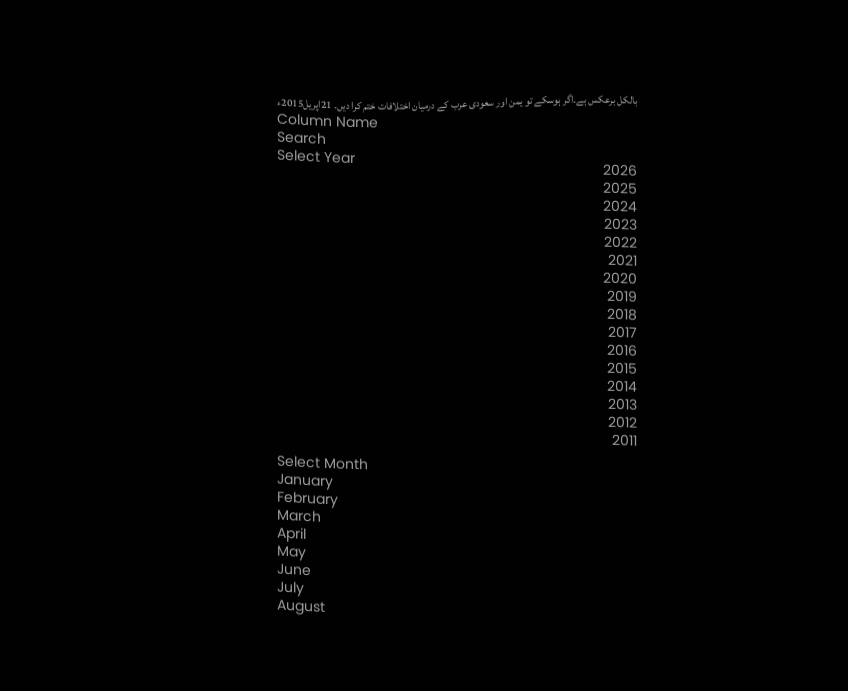بالکل برعکس ہے۔اگر ہوسکے تو یمن اور سعودی عرب کے درمیان اختلافات ختم کرا دیں۔ 21اپریل2015ء
Column Name
Search
Select Year
2026
2025
2024
2023
2022
2021
2020
2019
2018
2017
2016
2015
2014
2013
2012
2011
Select Month
January
February
March
April
May
June
July
August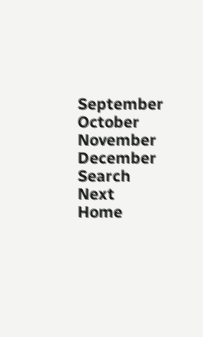September
October
November
December
Search
Next
Home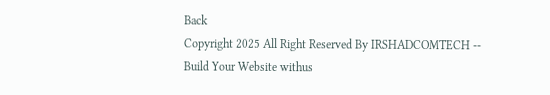Back
Copyright 2025 All Right Reserved By IRSHADCOMTECH --
Build Your Website withus